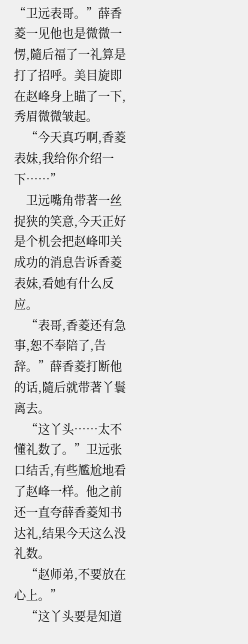“卫远表哥。”薛香菱一见他也是微微一愣,隨后福了一礼算是打了招呼。美目旋即在赵峰身上瞄了一下,秀眉微微皱起。
    “今天真巧啊,香菱表妹,我给你介绍一下……”
    卫远嘴角带著一丝捉狭的笑意,今天正好是个机会把赵峰叩关成功的消息告诉香菱表妹,看她有什么反应。
    “表哥,香菱还有急事,恕不奉陪了,告辞。”薛香菱打断他的话,隨后就带著丫鬟离去。
    “这丫头……太不懂礼数了。”卫远张口结舌,有些尷尬地看了赵峰一样。他之前还一直夸薛香菱知书达礼,结果今天这么没礼数。
    “赵师弟,不要放在心上。”
    “这丫头要是知道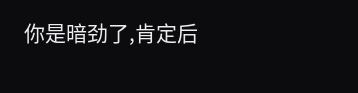你是暗劲了,肯定后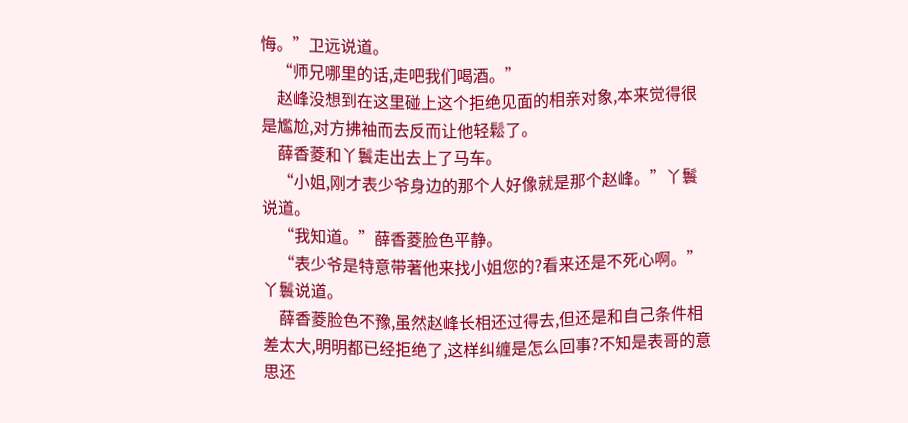悔。”卫远说道。
    “师兄哪里的话,走吧我们喝酒。”
    赵峰没想到在这里碰上这个拒绝见面的相亲对象,本来觉得很是尷尬,对方拂袖而去反而让他轻鬆了。
    薛香菱和丫鬟走出去上了马车。
    “小姐,刚才表少爷身边的那个人好像就是那个赵峰。”丫鬟说道。
    “我知道。”薛香菱脸色平静。
    “表少爷是特意带著他来找小姐您的?看来还是不死心啊。”丫鬟说道。
    薛香菱脸色不豫,虽然赵峰长相还过得去,但还是和自己条件相差太大,明明都已经拒绝了,这样纠缠是怎么回事?不知是表哥的意思还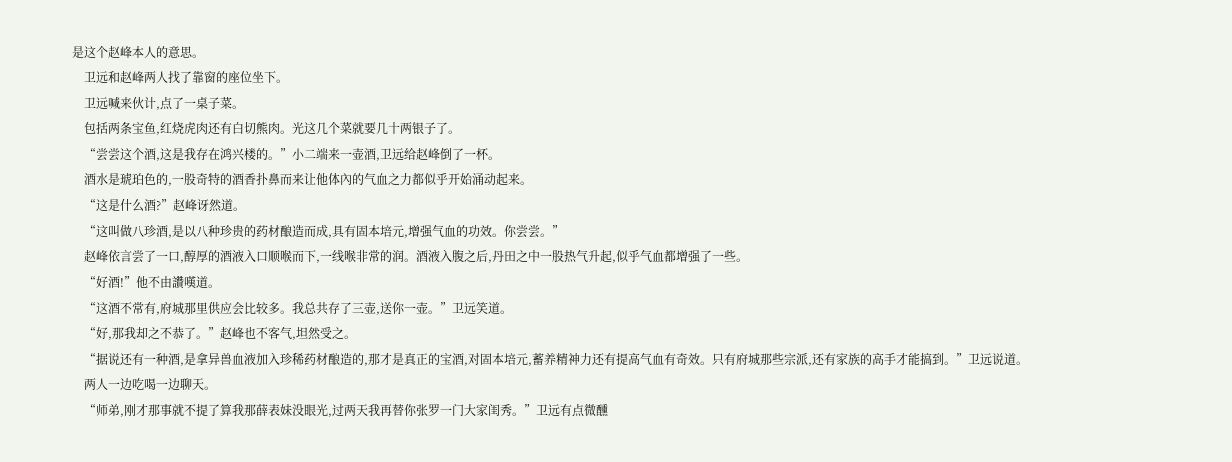是这个赵峰本人的意思。
    卫远和赵峰两人找了靠窗的座位坐下。
    卫远喊来伙计,点了一桌子菜。
    包括两条宝鱼,红烧虎肉还有白切熊肉。光这几个菜就要几十两银子了。
    “尝尝这个酒,这是我存在鸿兴楼的。”小二端来一壶酒,卫远给赵峰倒了一杯。
    酒水是琥珀色的,一股奇特的酒香扑鼻而来让他体內的气血之力都似乎开始涌动起来。
    “这是什么酒?”赵峰讶然道。
    “这叫做八珍酒,是以八种珍贵的药材酿造而成,具有固本培元,增强气血的功效。你尝尝。”
    赵峰依言尝了一口,醇厚的酒液入口顺喉而下,一线喉非常的润。酒液入腹之后,丹田之中一股热气升起,似乎气血都增强了一些。
    “好酒!”他不由讚嘆道。
    “这酒不常有,府城那里供应会比较多。我总共存了三壶,送你一壶。”卫远笑道。
    “好,那我却之不恭了。”赵峰也不客气,坦然受之。
    “据说还有一种酒,是拿异兽血液加入珍稀药材酿造的,那才是真正的宝酒,对固本培元,蓄养精神力还有提高气血有奇效。只有府城那些宗派,还有家族的高手才能搞到。”卫远说道。
    两人一边吃喝一边聊天。
    “师弟,刚才那事就不提了算我那薛表妹没眼光,过两天我再替你张罗一门大家闺秀。”卫远有点微醺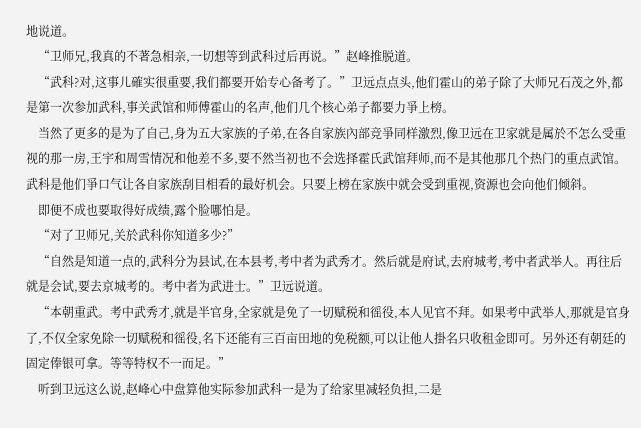地说道。
    “卫师兄,我真的不著急相亲,一切想等到武科过后再说。”赵峰推脱道。
    “武科?对,这事儿確实很重要,我们都要开始专心备考了。”卫远点点头,他们霍山的弟子除了大师兄石茂之外,都是第一次参加武科,事关武馆和师傅霍山的名声,他们几个核心弟子都要力爭上榜。
    当然了更多的是为了自己,身为五大家族的子弟,在各自家族內部竞爭同样激烈,像卫远在卫家就是属於不怎么受重视的那一房,王宇和周雪情况和他差不多,要不然当初也不会选择霍氏武馆拜师,而不是其他那几个热门的重点武馆。武科是他们爭口气让各自家族刮目相看的最好机会。只要上榜在家族中就会受到重视,资源也会向他们倾斜。
    即便不成也要取得好成绩,露个脸哪怕是。
    “对了卫师兄,关於武科你知道多少?”
    “自然是知道一点的,武科分为县试,在本县考,考中者为武秀才。然后就是府试,去府城考,考中者武举人。再往后就是会试,要去京城考的。考中者为武进士。”卫远说道。
    “本朝重武。考中武秀才,就是半官身,全家就是免了一切赋税和徭役,本人见官不拜。如果考中武举人,那就是官身了,不仅全家免除一切赋税和徭役,名下还能有三百亩田地的免税额,可以让他人掛名只收租金即可。另外还有朝廷的固定俸银可拿。等等特权不一而足。”
    听到卫远这么说,赵峰心中盘算他实际参加武科一是为了给家里减轻负担,二是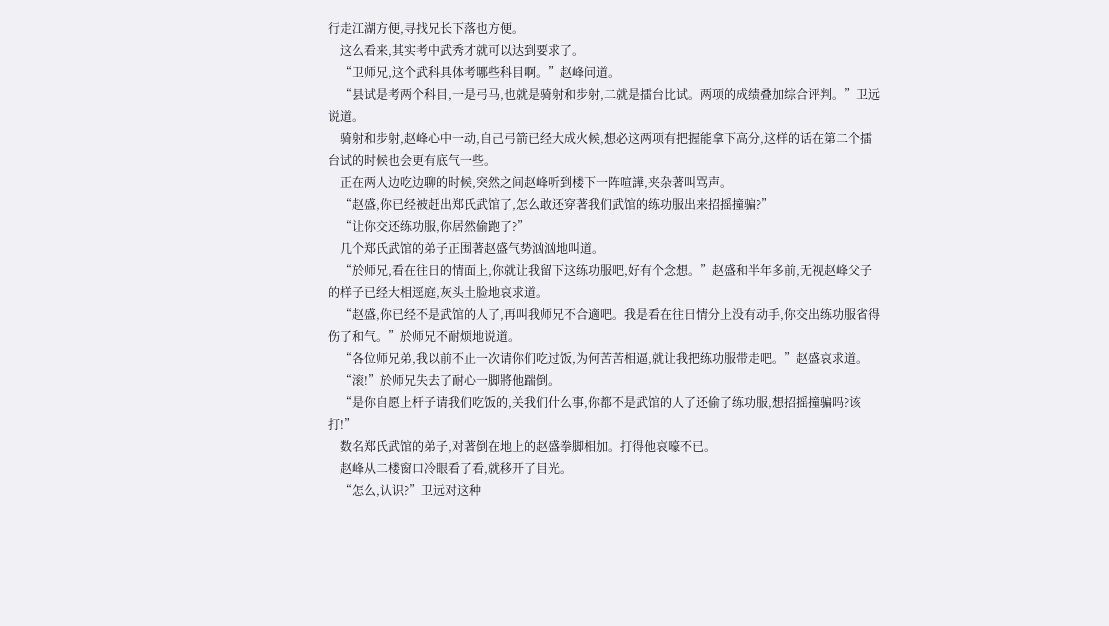行走江湖方便,寻找兄长下落也方便。
    这么看来,其实考中武秀才就可以达到要求了。
    “卫师兄,这个武科具体考哪些科目啊。”赵峰问道。
    “县试是考两个科目,一是弓马,也就是骑射和步射,二就是擂台比试。两项的成绩叠加综合评判。”卫远说道。
    骑射和步射,赵峰心中一动,自己弓箭已经大成火候,想必这两项有把握能拿下高分,这样的话在第二个擂台试的时候也会更有底气一些。
    正在两人边吃边聊的时候,突然之间赵峰听到楼下一阵喧譁,夹杂著叫骂声。
    “赵盛,你已经被赶出郑氏武馆了,怎么敢还穿著我们武馆的练功服出来招摇撞骗?”
    “让你交还练功服,你居然偷跑了?”
    几个郑氏武馆的弟子正围著赵盛气势汹汹地叫道。
    “於师兄,看在往日的情面上,你就让我留下这练功服吧,好有个念想。”赵盛和半年多前,无视赵峰父子的样子已经大相逕庭,灰头土脸地哀求道。
    “赵盛,你已经不是武馆的人了,再叫我师兄不合適吧。我是看在往日情分上没有动手,你交出练功服省得伤了和气。”於师兄不耐烦地说道。
    “各位师兄弟,我以前不止一次请你们吃过饭,为何苦苦相逼,就让我把练功服带走吧。”赵盛哀求道。
    “滚!”於师兄失去了耐心一脚將他踹倒。
    “是你自愿上杆子请我们吃饭的,关我们什么事,你都不是武馆的人了还偷了练功服,想招摇撞骗吗?该打!”
    数名郑氏武馆的弟子,对著倒在地上的赵盛拳脚相加。打得他哀嚎不已。
    赵峰从二楼窗口冷眼看了看,就移开了目光。
    “怎么,认识?”卫远对这种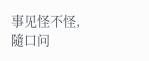事见怪不怪,隨口问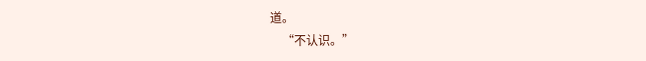道。
    “不认识。”